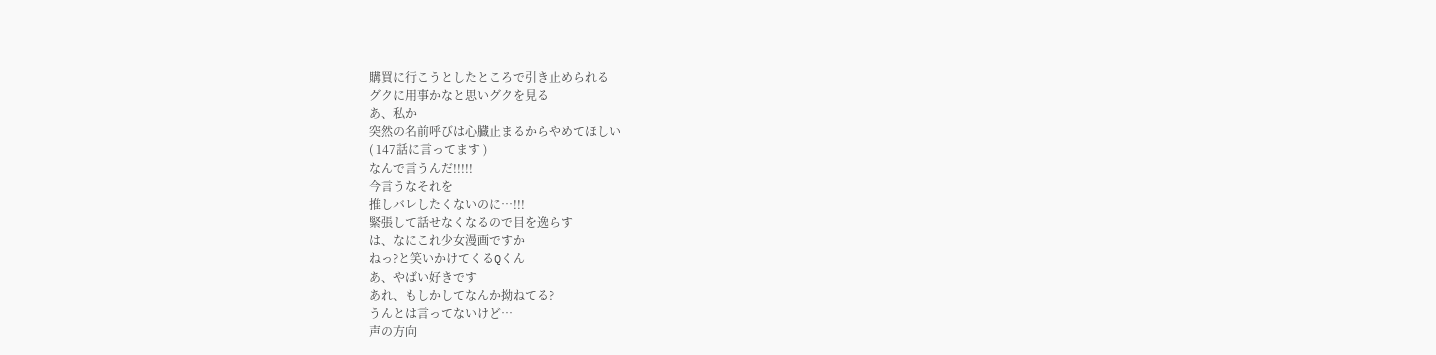購買に行こうとしたところで引き止められる
グクに用事かなと思いグクを見る
あ、私か
突然の名前呼びは心臓止まるからやめてほしい
( 147話に言ってます )
なんで言うんだ!!!!!
今言うなそれを
推しバレしたくないのに…!!!
緊張して話せなくなるので目を逸らす
は、なにこれ少女漫画ですか
ねっ?と笑いかけてくるQくん
あ、やばい好きです
あれ、もしかしてなんか拗ねてる?
うんとは言ってないけど…
声の方向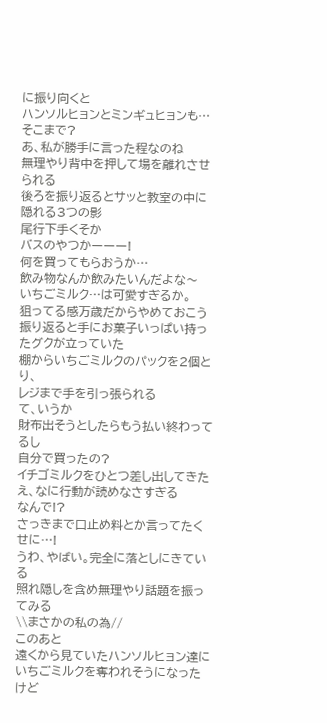に振り向くと
ハンソルヒョンとミンギュヒョンも…
そこまで?
あ、私が勝手に言った程なのね
無理やり背中を押して場を離れさせられる
後ろを振り返るとサッと教室の中に隠れる3つの影
尾行下手くそか
バスのやつかーーー!
何を買ってもらおうか…
飲み物なんか飲みたいんだよな〜
いちごミルク…は可愛すぎるか。
狙ってる感万歳だからやめておこう
振り返ると手にお菓子いっぱい持ったグクが立っていた
棚からいちごミルクのパックを2個とり、
レジまで手を引っ張られる
て、いうか
財布出そうとしたらもう払い終わってるし
自分で買ったの?
イチゴミルクをひとつ差し出してきた
え、なに行動が読めなさすぎる
なんで!?
さっきまで口止め料とか言ってたくせに…!
うわ、やばい。完全に落としにきている
照れ隠しを含め無理やり話題を振ってみる
\\まさかの私の為//
このあと
遠くから見ていたハンソルヒョン達に
いちごミルクを奪われそうになったけど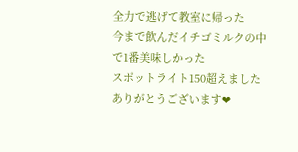全力で逃げて教室に帰った
今まで飲んだイチゴミルクの中で1番美味しかった
スポットライト150超えましたありがとうございます❤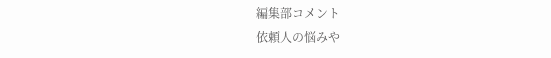編集部コメント
依頼人の悩みや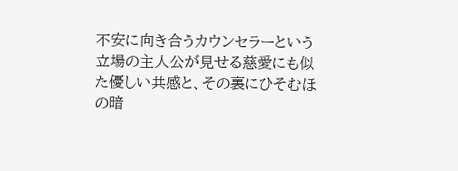不安に向き合うカウンセラーという立場の主人公が見せる慈愛にも似た優しい共感と、その裏にひそむほの暗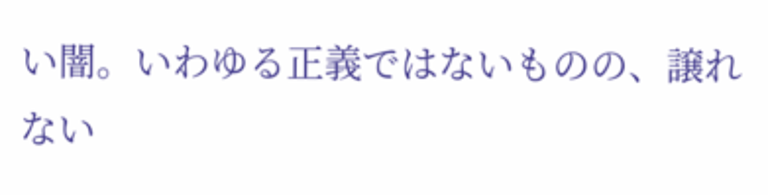い闇。いわゆる正義ではないものの、譲れない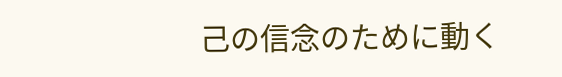己の信念のために動く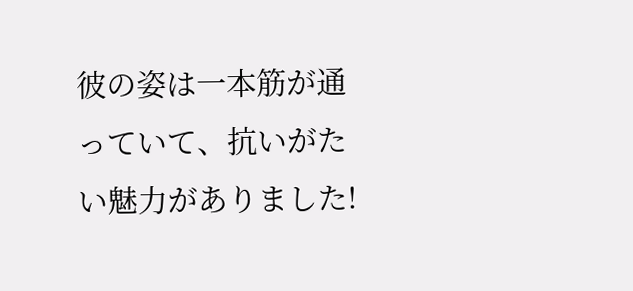彼の姿は一本筋が通っていて、抗いがたい魅力がありました!